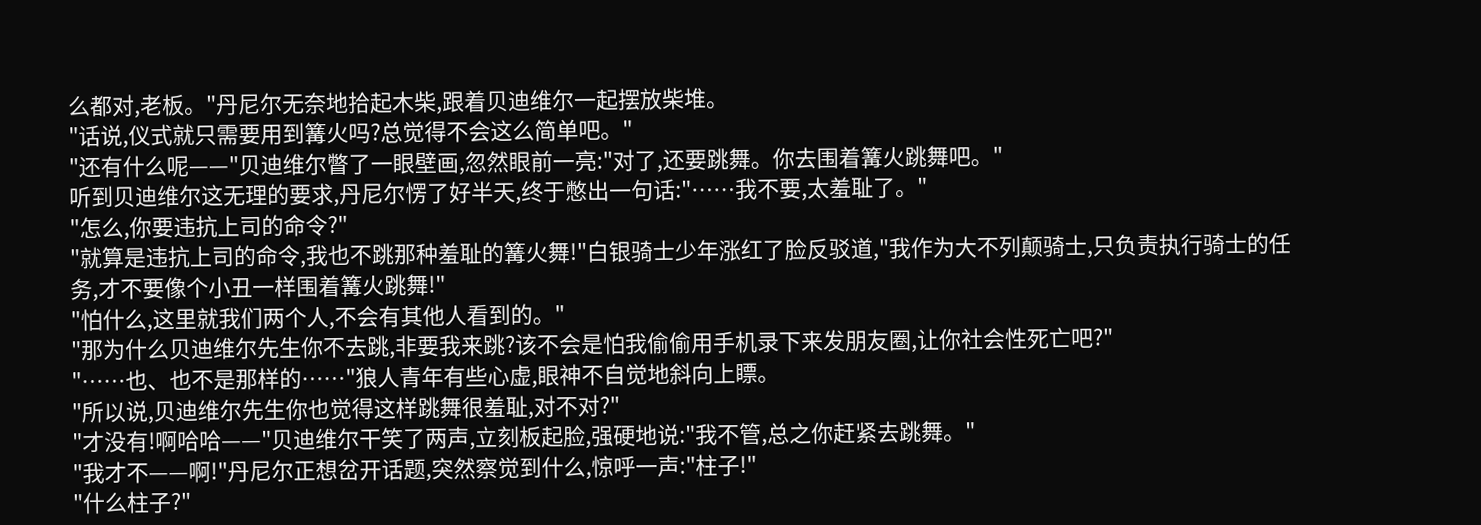么都对,老板。"丹尼尔无奈地拾起木柴,跟着贝迪维尔一起摆放柴堆。
"话说,仪式就只需要用到篝火吗?总觉得不会这么简单吧。"
"还有什么呢——"贝迪维尔瞥了一眼壁画,忽然眼前一亮:"对了,还要跳舞。你去围着篝火跳舞吧。"
听到贝迪维尔这无理的要求,丹尼尔愣了好半天,终于憋出一句话:"……我不要,太羞耻了。"
"怎么,你要违抗上司的命令?"
"就算是违抗上司的命令,我也不跳那种羞耻的篝火舞!"白银骑士少年涨红了脸反驳道,"我作为大不列颠骑士,只负责执行骑士的任务,才不要像个小丑一样围着篝火跳舞!"
"怕什么,这里就我们两个人,不会有其他人看到的。"
"那为什么贝迪维尔先生你不去跳,非要我来跳?该不会是怕我偷偷用手机录下来发朋友圈,让你社会性死亡吧?"
"……也、也不是那样的……"狼人青年有些心虚,眼神不自觉地斜向上瞟。
"所以说,贝迪维尔先生你也觉得这样跳舞很羞耻,对不对?"
"才没有!啊哈哈——"贝迪维尔干笑了两声,立刻板起脸,强硬地说:"我不管,总之你赶紧去跳舞。"
"我才不——啊!"丹尼尔正想岔开话题,突然察觉到什么,惊呼一声:"柱子!"
"什么柱子?"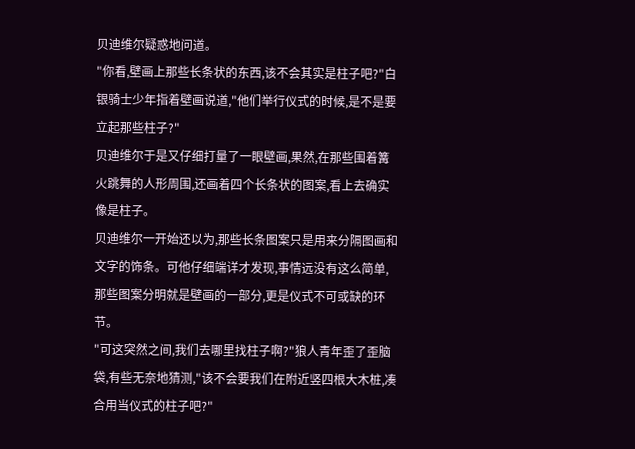贝迪维尔疑惑地问道。
"你看,壁画上那些长条状的东西,该不会其实是柱子吧?"白银骑士少年指着壁画说道,"他们举行仪式的时候,是不是要立起那些柱子?"
贝迪维尔于是又仔细打量了一眼壁画,果然,在那些围着篝火跳舞的人形周围,还画着四个长条状的图案,看上去确实像是柱子。
贝迪维尔一开始还以为,那些长条图案只是用来分隔图画和文字的饰条。可他仔细端详才发现,事情远没有这么简单,那些图案分明就是壁画的一部分,更是仪式不可或缺的环节。
"可这突然之间,我们去哪里找柱子啊?"狼人青年歪了歪脑袋,有些无奈地猜测,"该不会要我们在附近竖四根大木桩,凑合用当仪式的柱子吧?"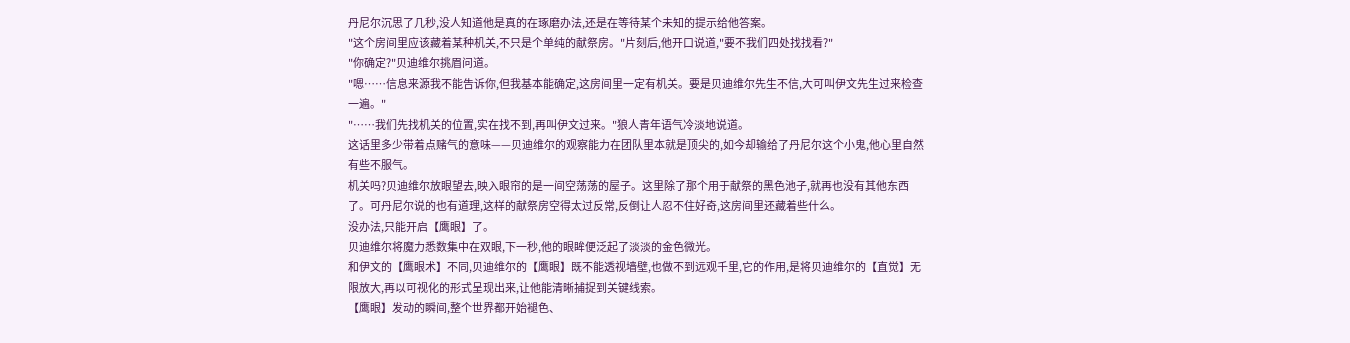丹尼尔沉思了几秒,没人知道他是真的在琢磨办法,还是在等待某个未知的提示给他答案。
"这个房间里应该藏着某种机关,不只是个单纯的献祭房。"片刻后,他开口说道,"要不我们四处找找看?"
"你确定?"贝迪维尔挑眉问道。
"嗯……信息来源我不能告诉你,但我基本能确定,这房间里一定有机关。要是贝迪维尔先生不信,大可叫伊文先生过来检查一遍。"
"……我们先找机关的位置,实在找不到,再叫伊文过来。"狼人青年语气冷淡地说道。
这话里多少带着点赌气的意味——贝迪维尔的观察能力在团队里本就是顶尖的,如今却输给了丹尼尔这个小鬼,他心里自然有些不服气。
机关吗?贝迪维尔放眼望去,映入眼帘的是一间空荡荡的屋子。这里除了那个用于献祭的黑色池子,就再也没有其他东西了。可丹尼尔说的也有道理,这样的献祭房空得太过反常,反倒让人忍不住好奇,这房间里还藏着些什么。
没办法,只能开启【鹰眼】了。
贝迪维尔将魔力悉数集中在双眼,下一秒,他的眼眸便泛起了淡淡的金色微光。
和伊文的【鹰眼术】不同,贝迪维尔的【鹰眼】既不能透视墙壁,也做不到远观千里,它的作用,是将贝迪维尔的【直觉】无限放大,再以可视化的形式呈现出来,让他能清晰捕捉到关键线索。
【鹰眼】发动的瞬间,整个世界都开始褪色、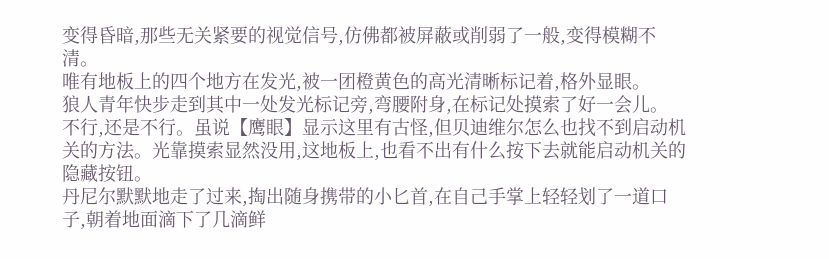变得昏暗,那些无关紧要的视觉信号,仿佛都被屏蔽或削弱了一般,变得模糊不清。
唯有地板上的四个地方在发光,被一团橙黄色的高光清晰标记着,格外显眼。
狼人青年快步走到其中一处发光标记旁,弯腰附身,在标记处摸索了好一会儿。
不行,还是不行。虽说【鹰眼】显示这里有古怪,但贝迪维尔怎么也找不到启动机关的方法。光靠摸索显然没用,这地板上,也看不出有什么按下去就能启动机关的隐藏按钮。
丹尼尔默默地走了过来,掏出随身携带的小匕首,在自己手掌上轻轻划了一道口子,朝着地面滴下了几滴鲜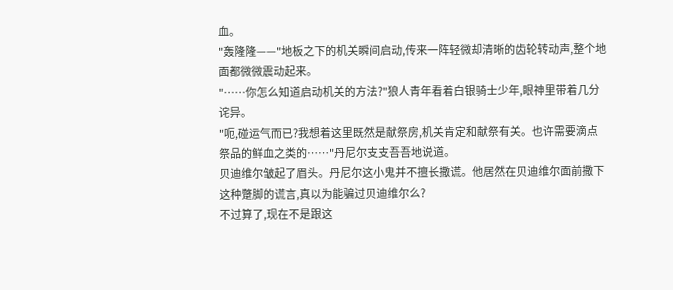血。
"轰隆隆——"地板之下的机关瞬间启动,传来一阵轻微却清晰的齿轮转动声,整个地面都微微震动起来。
"……你怎么知道启动机关的方法?"狼人青年看着白银骑士少年,眼神里带着几分诧异。
"呃,碰运气而已?我想着这里既然是献祭房,机关肯定和献祭有关。也许需要滴点祭品的鲜血之类的……"丹尼尔支支吾吾地说道。
贝迪维尔皱起了眉头。丹尼尔这小鬼并不擅长撒谎。他居然在贝迪维尔面前撒下这种蹩脚的谎言,真以为能骗过贝迪维尔么?
不过算了,现在不是跟这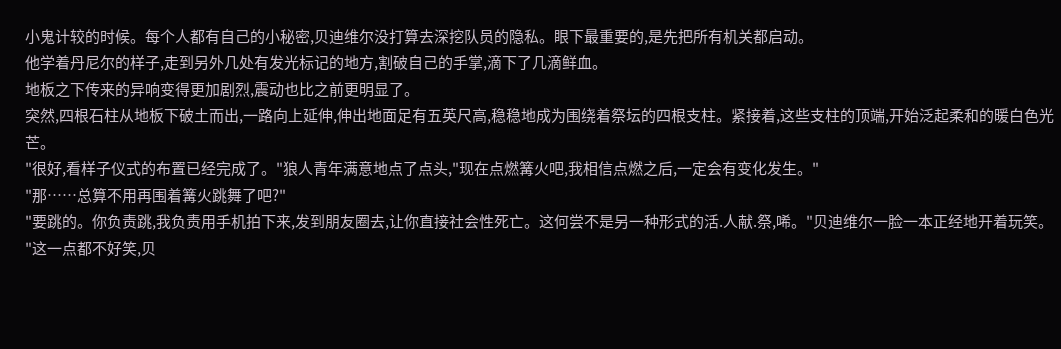小鬼计较的时候。每个人都有自己的小秘密,贝迪维尔没打算去深挖队员的隐私。眼下最重要的,是先把所有机关都启动。
他学着丹尼尔的样子,走到另外几处有发光标记的地方,割破自己的手掌,滴下了几滴鲜血。
地板之下传来的异响变得更加剧烈,震动也比之前更明显了。
突然,四根石柱从地板下破土而出,一路向上延伸,伸出地面足有五英尺高,稳稳地成为围绕着祭坛的四根支柱。紧接着,这些支柱的顶端,开始泛起柔和的暖白色光芒。
"很好,看样子仪式的布置已经完成了。"狼人青年满意地点了点头,"现在点燃篝火吧,我相信点燃之后,一定会有变化发生。"
"那……总算不用再围着篝火跳舞了吧?"
"要跳的。你负责跳,我负责用手机拍下来,发到朋友圈去,让你直接社会性死亡。这何尝不是另一种形式的活.人献.祭,唏。"贝迪维尔一脸一本正经地开着玩笑。
"这一点都不好笑,贝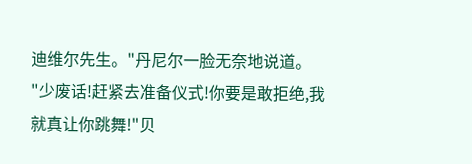迪维尔先生。"丹尼尔一脸无奈地说道。
"少废话!赶紧去准备仪式!你要是敢拒绝,我就真让你跳舞!"贝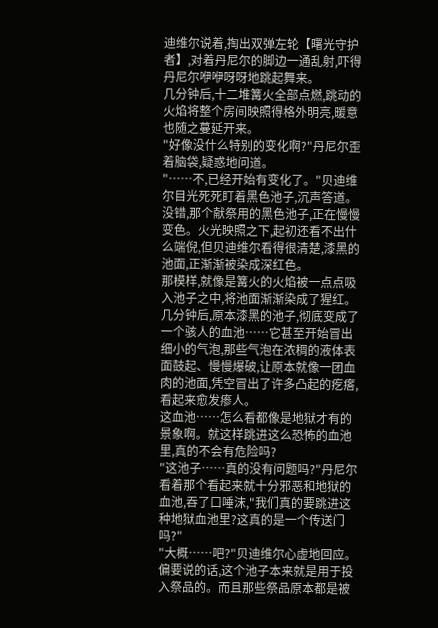迪维尔说着,掏出双弹左轮【曙光守护者】,对着丹尼尔的脚边一通乱射,吓得丹尼尔咿咿呀呀地跳起舞来。
几分钟后,十二堆篝火全部点燃,跳动的火焰将整个房间映照得格外明亮,暖意也随之蔓延开来。
"好像没什么特别的变化啊?"丹尼尔歪着脑袋,疑惑地问道。
"……不,已经开始有变化了。"贝迪维尔目光死死盯着黑色池子,沉声答道。
没错,那个献祭用的黑色池子,正在慢慢变色。火光映照之下,起初还看不出什么端倪,但贝迪维尔看得很清楚,漆黑的池面,正渐渐被染成深红色。
那模样,就像是篝火的火焰被一点点吸入池子之中,将池面渐渐染成了猩红。
几分钟后,原本漆黑的池子,彻底变成了一个骇人的血池……它甚至开始冒出细小的气泡,那些气泡在浓稠的液体表面鼓起、慢慢爆破,让原本就像一团血肉的池面,凭空冒出了许多凸起的疙瘩,看起来愈发瘆人。
这血池……怎么看都像是地狱才有的景象啊。就这样跳进这么恐怖的血池里,真的不会有危险吗?
"这池子……真的没有问题吗?"丹尼尔看着那个看起来就十分邪恶和地狱的血池,吞了口唾沫,"我们真的要跳进这种地狱血池里?这真的是一个传送门吗?"
"大概……吧?"贝迪维尔心虚地回应。
偏要说的话,这个池子本来就是用于投入祭品的。而且那些祭品原本都是被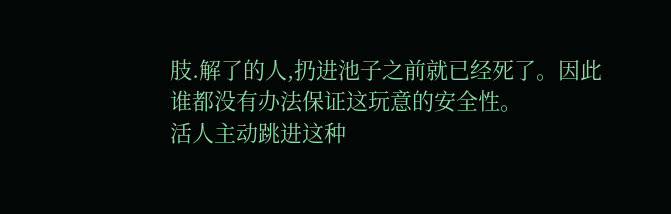肢.解了的人,扔进池子之前就已经死了。因此谁都没有办法保证这玩意的安全性。
活人主动跳进这种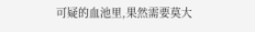可疑的血池里,果然需要莫大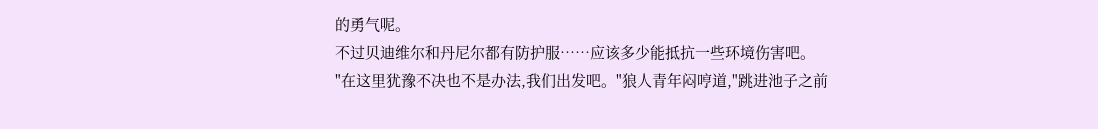的勇气呢。
不过贝迪维尔和丹尼尔都有防护服……应该多少能抵抗一些环境伤害吧。
"在这里犹豫不决也不是办法,我们出发吧。"狼人青年闷哼道,"跳进池子之前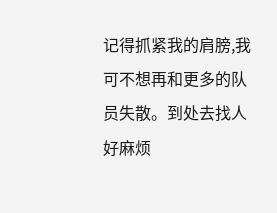记得抓紧我的肩膀,我可不想再和更多的队员失散。到处去找人好麻烦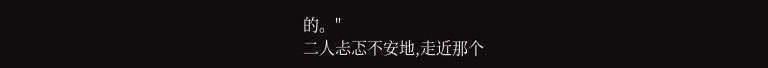的。"
二人忐忑不安地,走近那个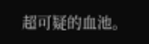超可疑的血池。